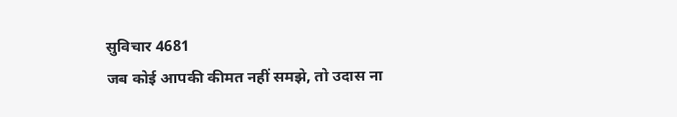सुविचार 4681
जब कोई आपकी कीमत नहीं समझे, तो उदास ना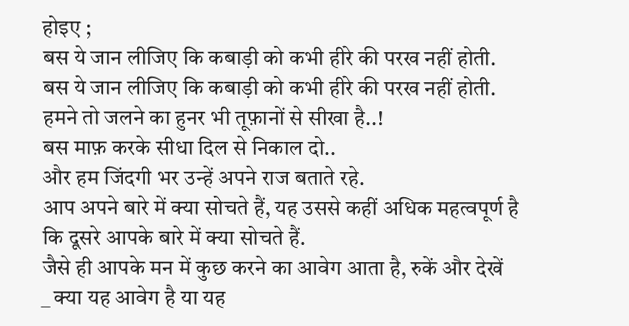होइए ;
बस ये जान लीजिए कि कबाड़ी को कभी हीरे की परख नहीं होती.
बस ये जान लीजिए कि कबाड़ी को कभी हीरे की परख नहीं होती.
हमने तो जलने का हुनर भी तूफ़ानों से सीखा है..!
बस माफ़ करके सीधा दिल से निकाल दो..
और हम जिंदगी भर उन्हें अपने राज बताते रहे.
आप अपने बारे में क्या सोचते हैं, यह उससे कहीं अधिक महत्वपूर्ण है कि दूसरे आपके बारे में क्या सोचते हैं.
जैसे ही आपके मन में कुछ करने का आवेग आता है, रुकें और देखें
_ क्या यह आवेग है या यह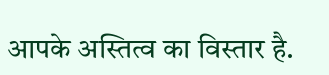आपके अस्तित्व का विस्तार है.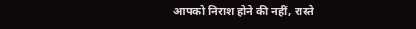आपको निराश होने की नहीं, रास्ते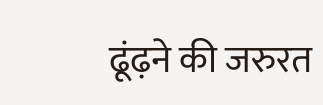ढूंढ़ने की जरुरत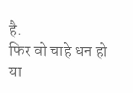है.
फिर वो चाहे धन हो या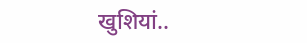खुशियां..